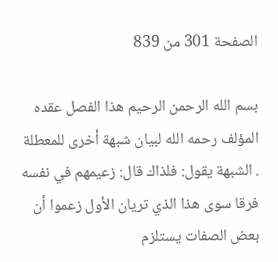الصفحة 301 من 839

بسم الله الرحمن الرحيم هذا الفصل عقده المؤلف رحمه الله لبيان شبهة أخرى للمعطلة . الشبهة يقول: فلذاك قال: زعيمهم في نفسه فرقا سوى هذا الذي تريان الأول زعموا أن بعض الصفات يستلزم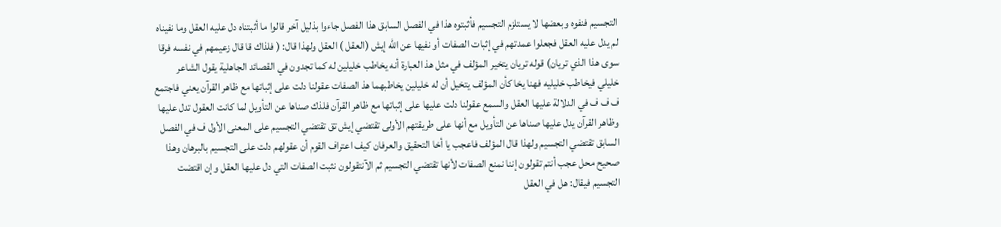التجسيم فنفوه وبعضها لا يستلزم التجسيم فأثبتوه هذا في الفصل السابق هذا الفصل جاءوا بذليل آخر قالوا ما أثبتناه دل عليه العقل وما نفيناه لم يدل عليه العقل فجعلوا عمدتهم في إثبات الصفات أو نفيها عن الله إيش (العقل ) العقل ولهذا قال: ( فلذاك قا قال زعيمهم في نفسه فرقا سوى هذا الذي تريان) قوله تريان يتخير المؤلف في مثل هذ العبارة أنه يخاطب خليلين له كما تجدون في القصائد الجاهلية يقول الشاعر خليلي فيخاطب خليليه فهنا يخا كأن المؤلف يتخيل أن له خليلين يخاطبهما هذ الصفات عقولنا دلت على إثباتها مع ظاهر القرآن يعني فاجتمع ف ف ف في الدلالة عليها العقل والسمع عقولنا دلت عليها على إثباتها مع ظاهر القرآن فلذك صناها عن التأويل لما كانت العقول تدل عليها وظاهر القرآن يدل عليها صناها عن التأويل مع أنها على طريقتهم الأولى تقتضي إيش تق تقتضي التجسيم على المعنى الأول ف في الفصل السابق تقتضي التجسيم ولهذا قال المؤلف فاعجب يا أخا التحقيق والعرفان كيف اعتراف القوم أن عقولهم دلت على التجسيم بالبرهان وهذا صحيح محل عجب أنتم تقولون إننا نمنع الصفات لأنها تقتضي التجسيم ثم الآنتقولون نثبت الصفات التي دل عليها العقل وإن اقتضت التجسيم فيقال: هل في العقل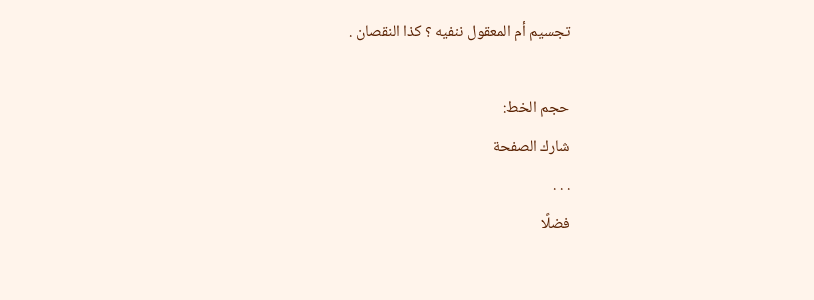تجسيم أم المعقول ننفيه ؟ كذا النقصان .

حجم الخط:
شارك الصفحة
. . .
فضلًا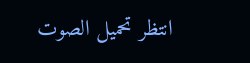انتظر تحميل الصوت